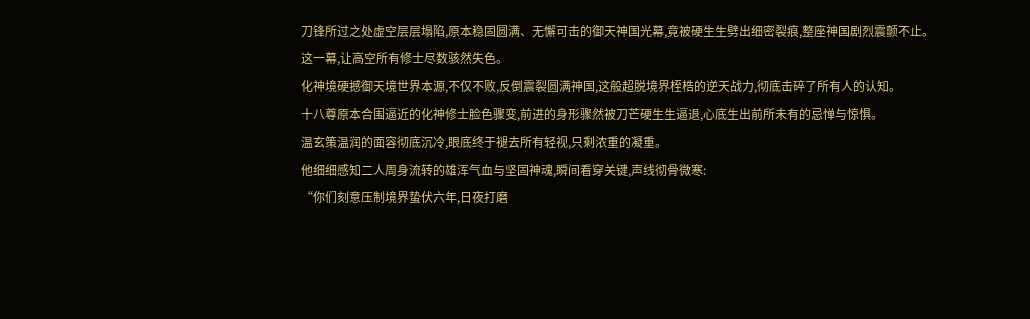刀锋所过之处虚空层层塌陷,原本稳固圆满、无懈可击的御天神国光幕,竟被硬生生劈出细密裂痕,整座神国剧烈震颤不止。
这一幕,让高空所有修士尽数骇然失色。
化神境硬撼御天境世界本源,不仅不败,反倒震裂圆满神国,这般超脱境界桎梏的逆天战力,彻底击碎了所有人的认知。
十八尊原本合围逼近的化神修士脸色骤变,前进的身形骤然被刀芒硬生生逼退,心底生出前所未有的忌惮与惊惧。
温玄策温润的面容彻底沉冷,眼底终于褪去所有轻视,只剩浓重的凝重。
他细细感知二人周身流转的雄浑气血与坚固神魂,瞬间看穿关键,声线彻骨微寒:
“你们刻意压制境界蛰伏六年,日夜打磨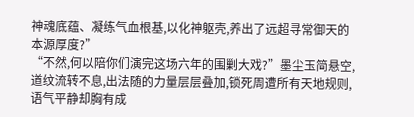神魂底蕴、凝练气血根基,以化神躯壳,养出了远超寻常御天的本源厚度?”
“不然,何以陪你们演完这场六年的围剿大戏?”墨尘玉简悬空,道纹流转不息,出法随的力量层层叠加,锁死周遭所有天地规则,语气平静却胸有成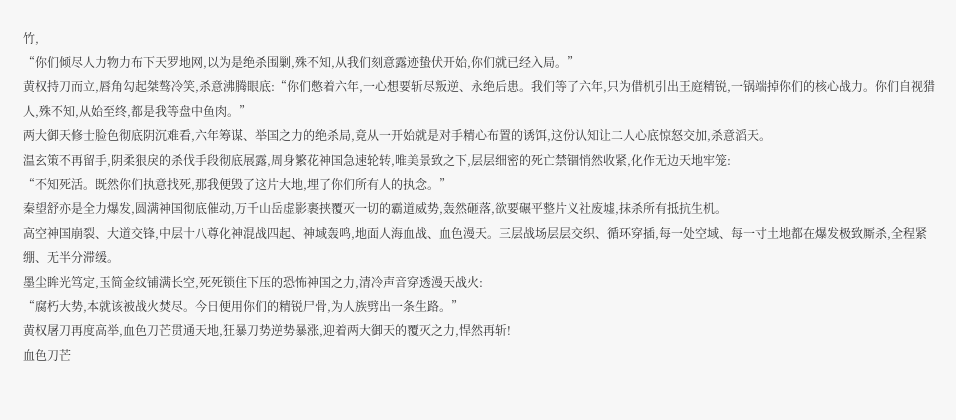竹,
“你们倾尽人力物力布下天罗地网,以为是绝杀围剿,殊不知,从我们刻意露迹蛰伏开始,你们就已经入局。”
黄权持刀而立,唇角勾起桀骜冷笑,杀意沸腾眼底:“你们憋着六年,一心想要斩尽叛逆、永绝后患。我们等了六年,只为借机引出王庭精锐,一锅端掉你们的核心战力。你们自视猎人,殊不知,从始至终,都是我等盘中鱼肉。”
两大御天修士脸色彻底阴沉难看,六年筹谋、举国之力的绝杀局,竟从一开始就是对手精心布置的诱饵,这份认知让二人心底惊怒交加,杀意滔天。
温玄策不再留手,阴柔狠戾的杀伐手段彻底展露,周身繁花神国急速轮转,唯美景致之下,层层细密的死亡禁锢悄然收紧,化作无边天地牢笼:
“不知死活。既然你们执意找死,那我便毁了这片大地,埋了你们所有人的执念。”
秦望舒亦是全力爆发,圆满神国彻底催动,万千山岳虚影裹挟覆灭一切的霸道威势,轰然砸落,欲要碾平整片义社废墟,抹杀所有抵抗生机。
高空神国崩裂、大道交锋,中层十八尊化神混战四起、神域轰鸣,地面人海血战、血色漫天。三层战场层层交织、循环穿插,每一处空域、每一寸土地都在爆发极致厮杀,全程紧绷、无半分滞缓。
墨尘眸光笃定,玉简金纹铺满长空,死死锁住下压的恐怖神国之力,清冷声音穿透漫天战火:
“腐朽大势,本就该被战火焚尽。今日便用你们的精锐尸骨,为人族劈出一条生路。”
黄权屠刀再度高举,血色刀芒贯通天地,狂暴刀势逆势暴涨,迎着两大御天的覆灭之力,悍然再斩!
血色刀芒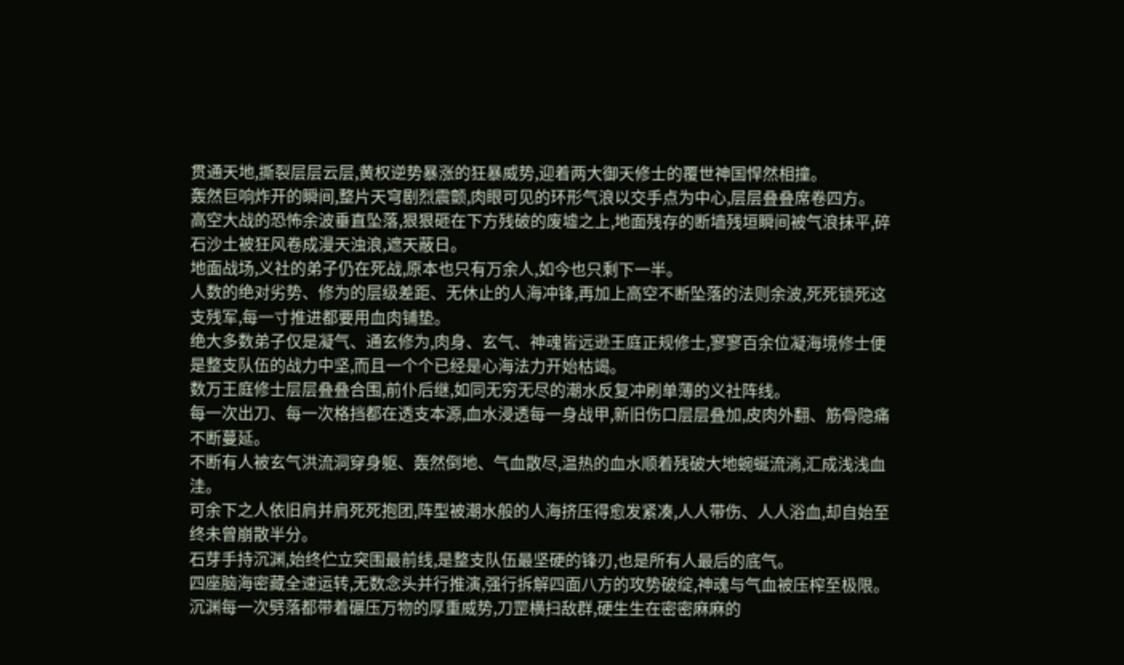贯通天地,撕裂层层云层,黄权逆势暴涨的狂暴威势,迎着两大御天修士的覆世神国悍然相撞。
轰然巨响炸开的瞬间,整片天穹剧烈震颤,肉眼可见的环形气浪以交手点为中心,层层叠叠席卷四方。
高空大战的恐怖余波垂直坠落,狠狠砸在下方残破的废墟之上,地面残存的断墙残垣瞬间被气浪抹平,碎石沙土被狂风卷成漫天浊浪,遮天蔽日。
地面战场,义社的弟子仍在死战,原本也只有万余人,如今也只剩下一半。
人数的绝对劣势、修为的层级差距、无休止的人海冲锋,再加上高空不断坠落的法则余波,死死锁死这支残军,每一寸推进都要用血肉铺垫。
绝大多数弟子仅是凝气、通玄修为,肉身、玄气、神魂皆远逊王庭正规修士,寥寥百余位凝海境修士便是整支队伍的战力中坚,而且一个个已经是心海法力开始枯竭。
数万王庭修士层层叠叠合围,前仆后继,如同无穷无尽的潮水反复冲刷单薄的义社阵线。
每一次出刀、每一次格挡都在透支本源,血水浸透每一身战甲,新旧伤口层层叠加,皮肉外翻、筋骨隐痛不断蔓延。
不断有人被玄气洪流洞穿身躯、轰然倒地、气血散尽,温热的血水顺着残破大地蜿蜒流淌,汇成浅浅血洼。
可余下之人依旧肩并肩死死抱团,阵型被潮水般的人海挤压得愈发紧凑,人人带伤、人人浴血,却自始至终未曾崩散半分。
石芽手持沉渊,始终伫立突围最前线,是整支队伍最坚硬的锋刃,也是所有人最后的底气。
四座脑海密藏全速运转,无数念头并行推演,强行拆解四面八方的攻势破绽,神魂与气血被压榨至极限。
沉渊每一次劈落都带着碾压万物的厚重威势,刀罡横扫敌群,硬生生在密密麻麻的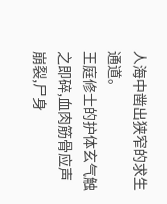人海中凿出狭窄的求生通道。
王庭修士的护体玄气触之即碎,血肉筋骨应声崩裂,尸身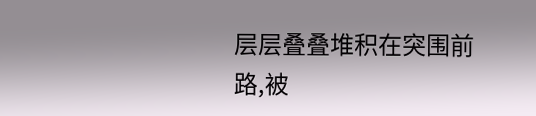层层叠叠堆积在突围前路,被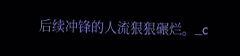后续冲锋的人流狠狠碾烂。_c